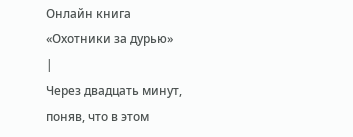Онлайн книга «Охотники за дурью»
|
Через двадцать минут, поняв, что в этом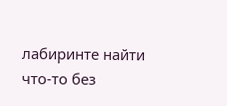лабиринте найти что-то без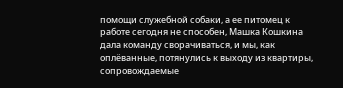помощи служебной собаки, а ее питомец к работе сегодня не способен, Машка Кошкина дала команду сворачиваться, и мы, как оплёванные, потянулись к выходу из квартиры, сопровождаемые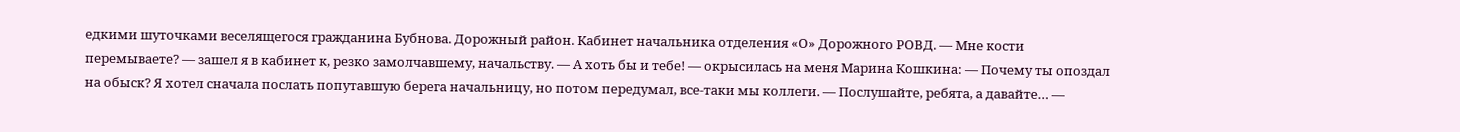едкими шуточками веселящегося гражданина Бубнова. Дорожный район. Кабинет начальника отделения «О» Дорожного РОВД. — Мне кости перемываете? — зашел я в кабинет к, резко замолчавшему, начальству. — А хоть бы и тебе! — окрысилась на меня Марина Кошкина: — Почему ты опоздал на обыск? Я хотел сначала послать попутавшую берега начальницу, но потом передумал, все-таки мы коллеги. — Послушайте, ребята, а давайте… —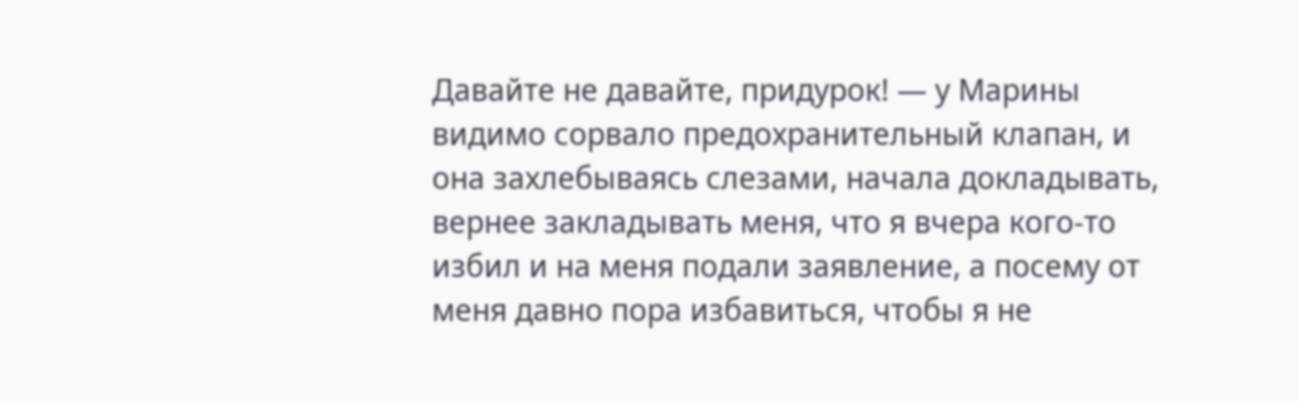Давайте не давайте, придурок! — у Марины видимо сорвало предохранительный клапан, и она захлебываясь слезами, начала докладывать, вернее закладывать меня, что я вчера кого-то избил и на меня подали заявление, а посему от меня давно пора избавиться, чтобы я не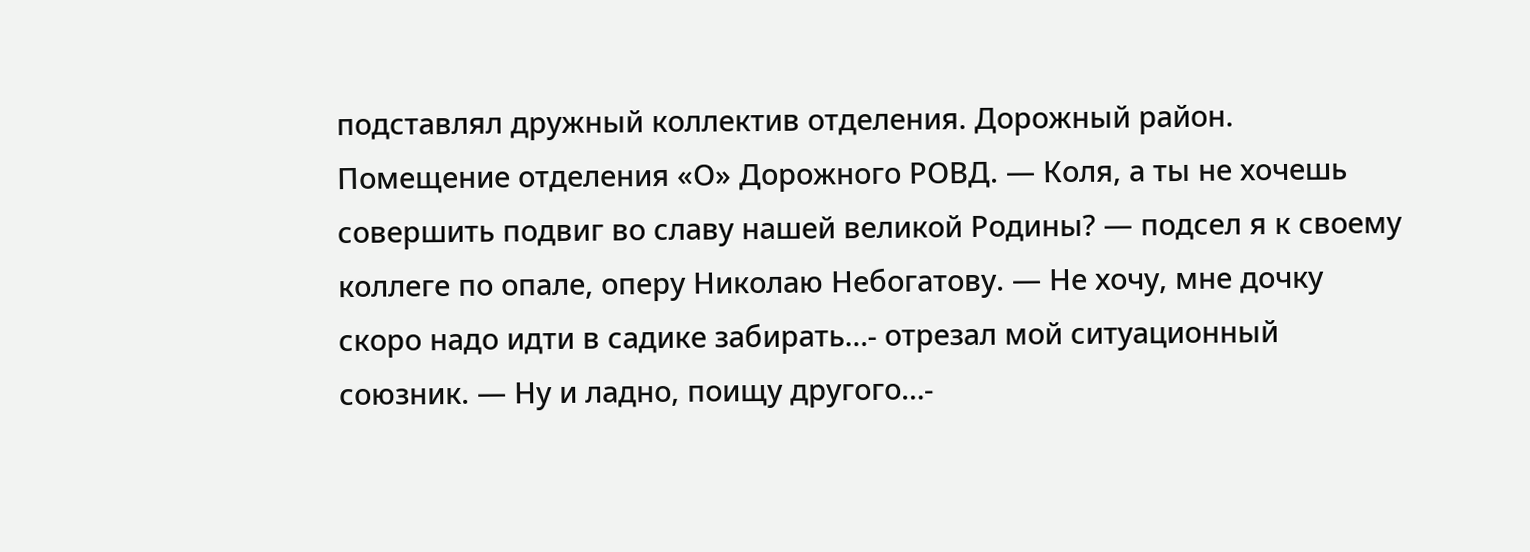подставлял дружный коллектив отделения. Дорожный район. Помещение отделения «О» Дорожного РОВД. — Коля, а ты не хочешь совершить подвиг во славу нашей великой Родины? — подсел я к своему коллеге по опале, оперу Николаю Небогатову. — Не хочу, мне дочку скоро надо идти в садике забирать…- отрезал мой ситуационный союзник. — Ну и ладно, поищу другого…-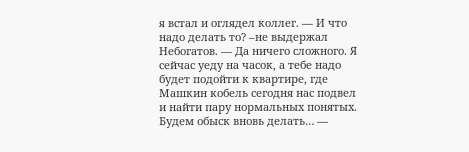я встал и оглядел коллег. — И что надо делать то? –не выдержал Небогатов. — Да ничего сложного. Я сейчас уеду на часок, а тебе надо будет подойти к квартире, где Машкин кобель сегодня нас подвел и найти пару нормальных понятых. Будем обыск вновь делать… —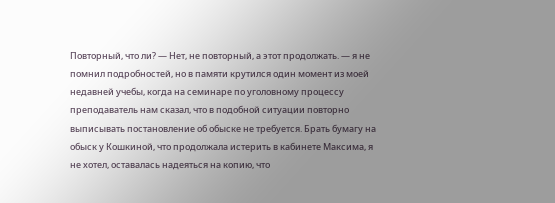Повторный, что ли? — Нет, не повторный, а этот продолжать. — я не помнил подробностей, но в памяти крутился один момент из моей недавней учебы, когда на семинаре по уголовному процессу преподаватель нам сказал, что в подобной ситуации повторно выписывать постановление об обыске не требуется. Брать бумагу на обыск у Кошкиной, что продолжала истерить в кабинете Максима, я не хотел, оставалась надеяться на копию, что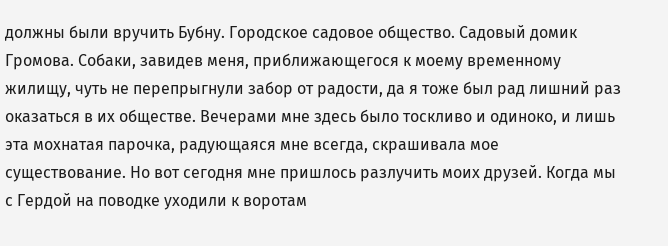должны были вручить Бубну. Городское садовое общество. Садовый домик Громова. Собаки, завидев меня, приближающегося к моему временному жилищу, чуть не перепрыгнули забор от радости, да я тоже был рад лишний раз оказаться в их обществе. Вечерами мне здесь было тоскливо и одиноко, и лишь эта мохнатая парочка, радующаяся мне всегда, скрашивала мое существование. Но вот сегодня мне пришлось разлучить моих друзей. Когда мы с Гердой на поводке уходили к воротам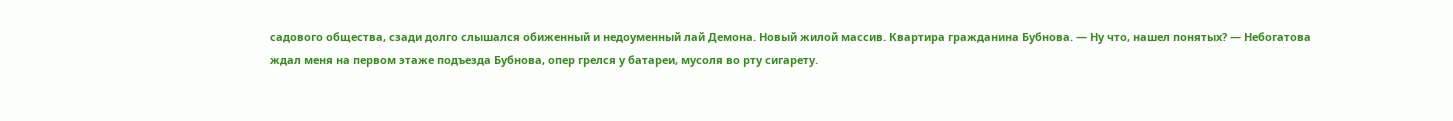садового общества, сзади долго слышался обиженный и недоуменный лай Демона. Новый жилой массив. Квартира гражданина Бубнова. — Ну что, нашел понятых? — Небогатова ждал меня на первом этаже подъезда Бубнова, опер грелся у батареи, мусоля во рту сигарету.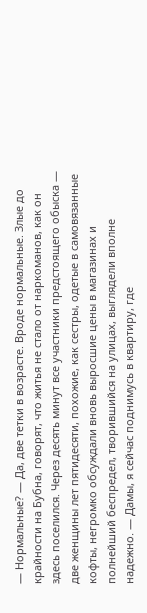— Нормальные? — Да, две тетки в возрасте. Вроде нормальные. Злые до крайности на Бубна, говорят, что житья не стало от наркоманов, как он здесь поселился. Через десять минут все участники предстоящего обыска — две женщины лет пятидесяти, похожие, как сестры, одетые в самовязанные кофты, негромко обсуждали вновь выросшие цены в магазинах и полнейший беспредел, творившийся на улицах, выглядели вполне надежно. — Дамы, я сейчас поднимусь в квартиру, где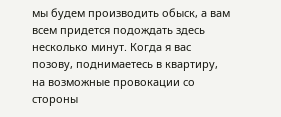мы будем производить обыск, а вам всем придется подождать здесь несколько минут. Когда я вас позову, поднимаетесь в квартиру, на возможные провокации со стороны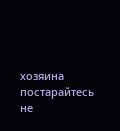хозяина постарайтесь не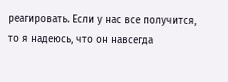реагировать. Если у нас все получится, то я надеюсь, что он навсегда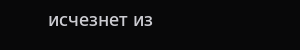исчезнет из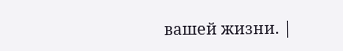вашей жизни. |